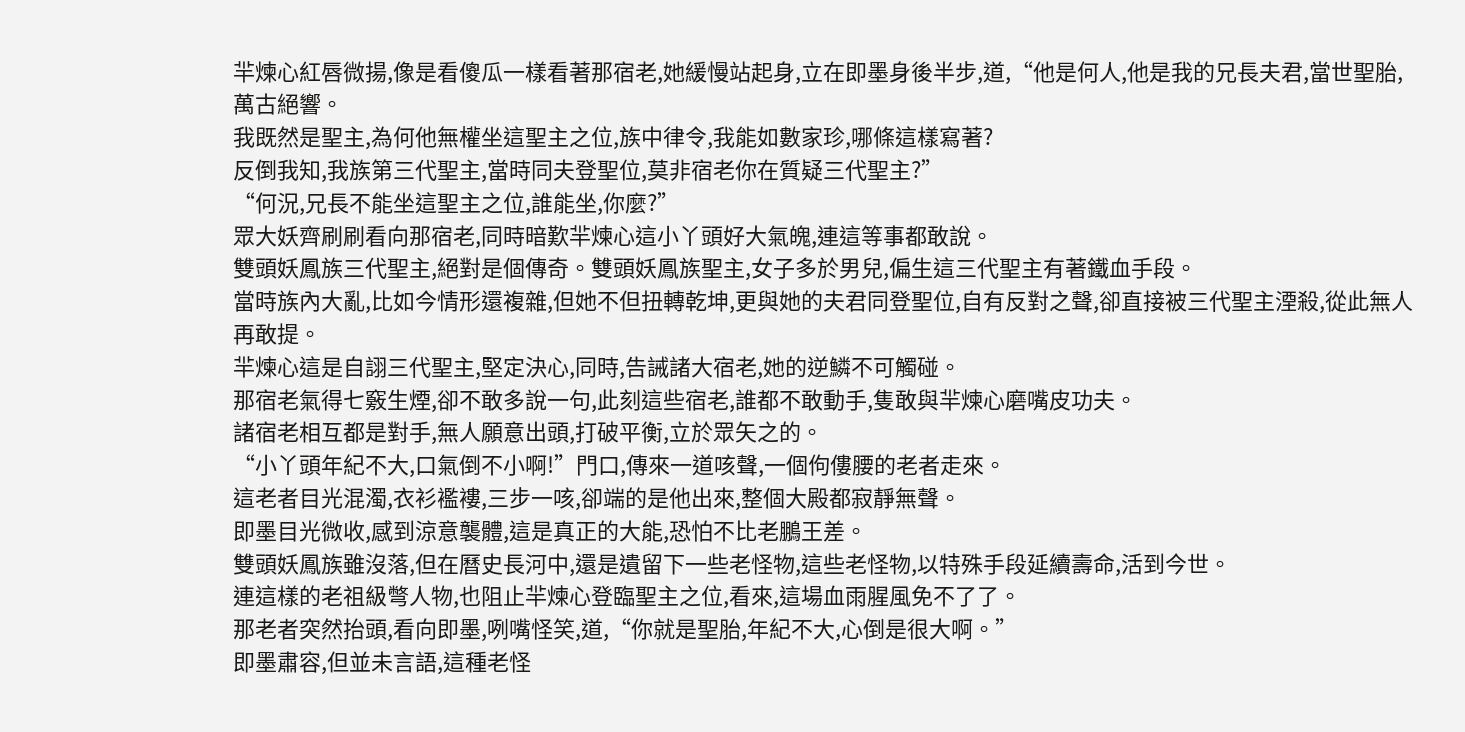羋煉心紅唇微揚,像是看傻瓜一樣看著那宿老,她緩慢站起身,立在即墨身後半步,道,“他是何人,他是我的兄長夫君,當世聖胎,萬古絕響。
我既然是聖主,為何他無權坐這聖主之位,族中律令,我能如數家珍,哪條這樣寫著?
反倒我知,我族第三代聖主,當時同夫登聖位,莫非宿老你在質疑三代聖主?”
“何況,兄長不能坐這聖主之位,誰能坐,你麼?”
眾大妖齊刷刷看向那宿老,同時暗歎羋煉心這小丫頭好大氣魄,連這等事都敢說。
雙頭妖鳳族三代聖主,絕對是個傳奇。雙頭妖鳳族聖主,女子多於男兒,偏生這三代聖主有著鐵血手段。
當時族內大亂,比如今情形還複雜,但她不但扭轉乾坤,更與她的夫君同登聖位,自有反對之聲,卻直接被三代聖主湮殺,從此無人再敢提。
羋煉心這是自詡三代聖主,堅定決心,同時,告誡諸大宿老,她的逆鱗不可觸碰。
那宿老氣得七竅生煙,卻不敢多說一句,此刻這些宿老,誰都不敢動手,隻敢與羋煉心磨嘴皮功夫。
諸宿老相互都是對手,無人願意出頭,打破平衡,立於眾矢之的。
“小丫頭年紀不大,口氣倒不小啊!”門口,傳來一道咳聲,一個佝僂腰的老者走來。
這老者目光混濁,衣衫襤褸,三步一咳,卻端的是他出來,整個大殿都寂靜無聲。
即墨目光微收,感到涼意襲體,這是真正的大能,恐怕不比老鵬王差。
雙頭妖鳳族雖沒落,但在曆史長河中,還是遺留下一些老怪物,這些老怪物,以特殊手段延續壽命,活到今世。
連這樣的老祖級彆人物,也阻止羋煉心登臨聖主之位,看來,這場血雨腥風免不了了。
那老者突然抬頭,看向即墨,咧嘴怪笑,道,“你就是聖胎,年紀不大,心倒是很大啊。”
即墨肅容,但並未言語,這種老怪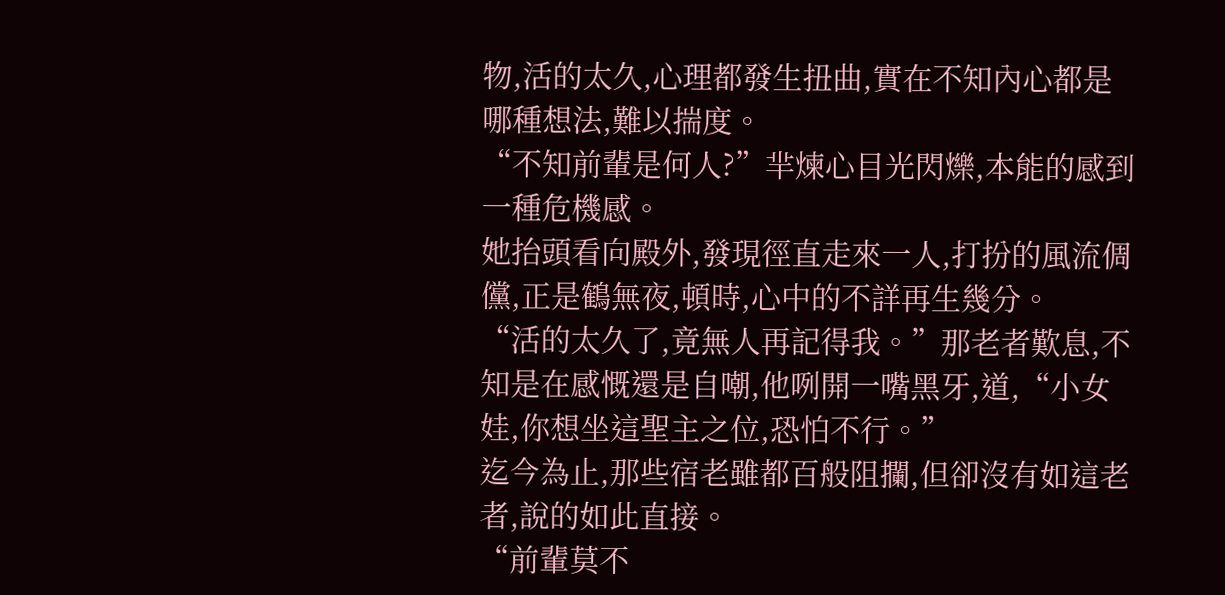物,活的太久,心理都發生扭曲,實在不知內心都是哪種想法,難以揣度。
“不知前輩是何人?”羋煉心目光閃爍,本能的感到一種危機感。
她抬頭看向殿外,發現徑直走來一人,打扮的風流倜儻,正是鶴無夜,頓時,心中的不詳再生幾分。
“活的太久了,竟無人再記得我。”那老者歎息,不知是在感慨還是自嘲,他咧開一嘴黑牙,道,“小女娃,你想坐這聖主之位,恐怕不行。”
迄今為止,那些宿老雖都百般阻攔,但卻沒有如這老者,說的如此直接。
“前輩莫不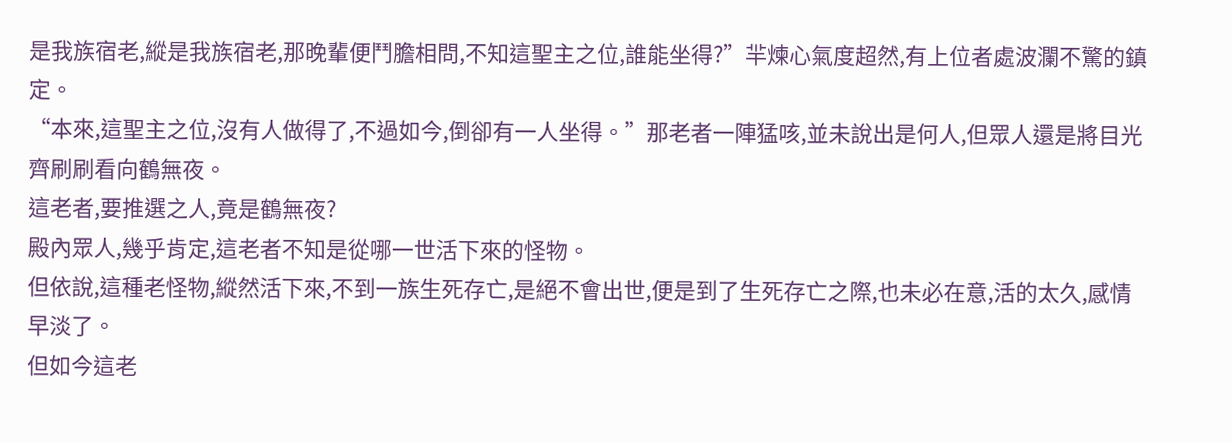是我族宿老,縱是我族宿老,那晚輩便鬥膽相問,不知這聖主之位,誰能坐得?”羋煉心氣度超然,有上位者處波瀾不驚的鎮定。
“本來,這聖主之位,沒有人做得了,不過如今,倒卻有一人坐得。”那老者一陣猛咳,並未說出是何人,但眾人還是將目光齊刷刷看向鶴無夜。
這老者,要推選之人,竟是鶴無夜?
殿內眾人,幾乎肯定,這老者不知是從哪一世活下來的怪物。
但依說,這種老怪物,縱然活下來,不到一族生死存亡,是絕不會出世,便是到了生死存亡之際,也未必在意,活的太久,感情早淡了。
但如今這老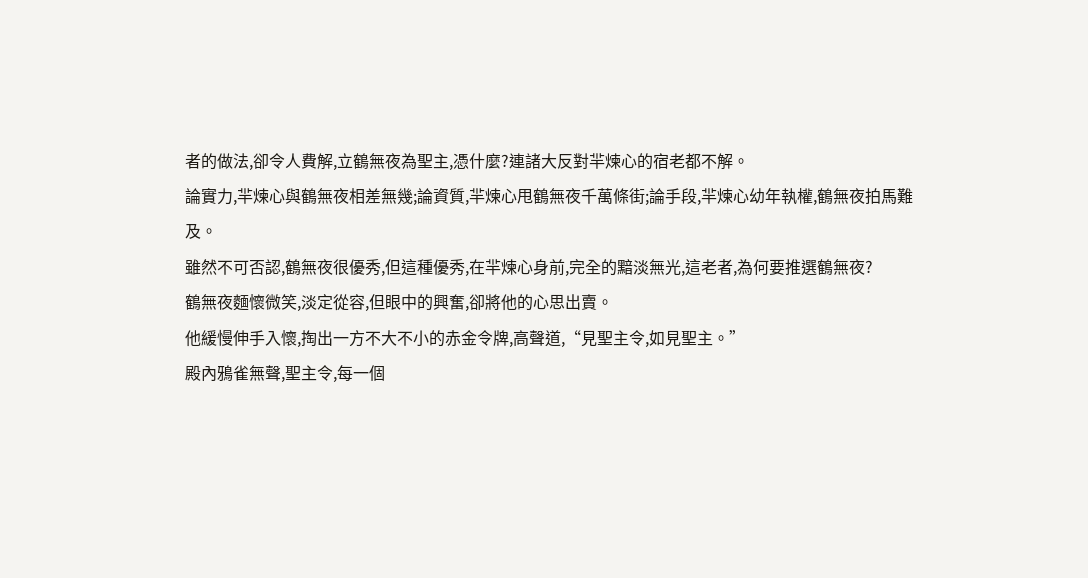者的做法,卻令人費解,立鶴無夜為聖主,憑什麼?連諸大反對羋煉心的宿老都不解。
論實力,羋煉心與鶴無夜相差無幾;論資質,羋煉心甩鶴無夜千萬條街;論手段,羋煉心幼年執權,鶴無夜拍馬難及。
雖然不可否認,鶴無夜很優秀,但這種優秀,在羋煉心身前,完全的黯淡無光,這老者,為何要推選鶴無夜?
鶴無夜麵懷微笑,淡定從容,但眼中的興奮,卻將他的心思出賣。
他緩慢伸手入懷,掏出一方不大不小的赤金令牌,高聲道,“見聖主令,如見聖主。”
殿內鴉雀無聲,聖主令,每一個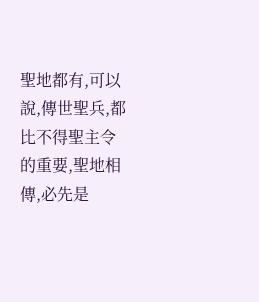聖地都有,可以說,傳世聖兵,都比不得聖主令的重要,聖地相傳,必先是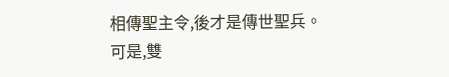相傳聖主令,後才是傳世聖兵。
可是,雙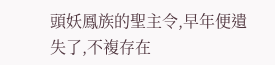頭妖鳳族的聖主令,早年便遺失了,不複存在